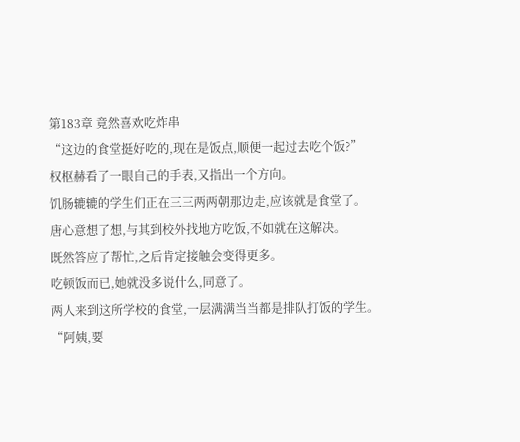第183章 竟然喜欢吃炸串
“这边的食堂挺好吃的,现在是饭点,顺便一起过去吃个饭?”
权枢赫看了一眼自己的手表,又指出一个方向。
饥肠辘辘的学生们正在三三两两朝那边走,应该就是食堂了。
唐心意想了想,与其到校外找地方吃饭,不如就在这解决。
既然答应了帮忙,之后肯定接触会变得更多。
吃顿饭而已,她就没多说什么,同意了。
两人来到这所学校的食堂,一层满满当当都是排队打饭的学生。
“阿姨,要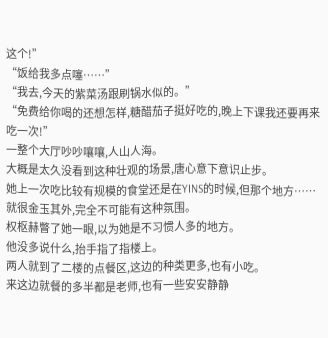这个!”
“饭给我多点噻……”
“我去,今天的紫菜汤跟刷锅水似的。”
“免费给你喝的还想怎样,糖醋茄子挺好吃的,晚上下课我还要再来吃一次!”
一整个大厅吵吵嚷嚷,人山人海。
大概是太久没看到这种壮观的场景,唐心意下意识止步。
她上一次吃比较有规模的食堂还是在YINS的时候,但那个地方……
就很金玉其外,完全不可能有这种氛围。
权枢赫瞥了她一眼,以为她是不习惯人多的地方。
他没多说什么,抬手指了指楼上。
两人就到了二楼的点餐区,这边的种类更多,也有小吃。
来这边就餐的多半都是老师,也有一些安安静静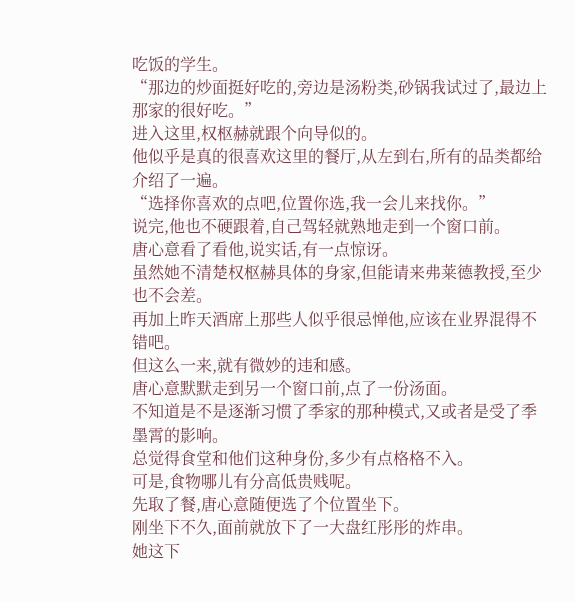吃饭的学生。
“那边的炒面挺好吃的,旁边是汤粉类,砂锅我试过了,最边上那家的很好吃。”
进入这里,权枢赫就跟个向导似的。
他似乎是真的很喜欢这里的餐厅,从左到右,所有的品类都给介绍了一遍。
“选择你喜欢的点吧,位置你选,我一会儿来找你。”
说完,他也不硬跟着,自己驾轻就熟地走到一个窗口前。
唐心意看了看他,说实话,有一点惊讶。
虽然她不清楚权枢赫具体的身家,但能请来弗莱德教授,至少也不会差。
再加上昨天酒席上那些人似乎很忌惮他,应该在业界混得不错吧。
但这么一来,就有微妙的违和感。
唐心意默默走到另一个窗口前,点了一份汤面。
不知道是不是逐渐习惯了季家的那种模式,又或者是受了季墨霄的影响。
总觉得食堂和他们这种身份,多少有点格格不入。
可是,食物哪儿有分高低贵贱呢。
先取了餐,唐心意随便选了个位置坐下。
刚坐下不久,面前就放下了一大盘红彤彤的炸串。
她这下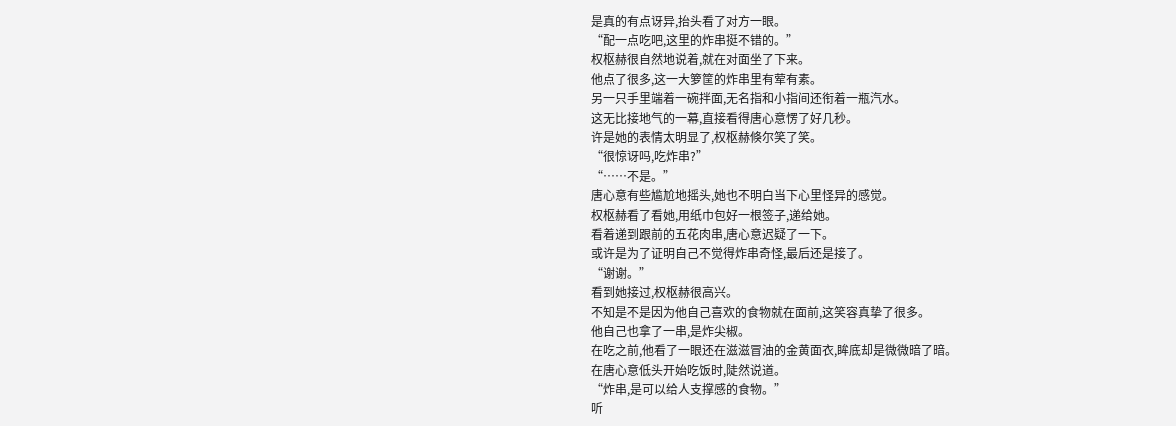是真的有点讶异,抬头看了对方一眼。
“配一点吃吧,这里的炸串挺不错的。”
权枢赫很自然地说着,就在对面坐了下来。
他点了很多,这一大箩筐的炸串里有荤有素。
另一只手里端着一碗拌面,无名指和小指间还衔着一瓶汽水。
这无比接地气的一幕,直接看得唐心意愣了好几秒。
许是她的表情太明显了,权枢赫倏尔笑了笑。
“很惊讶吗,吃炸串?”
“……不是。”
唐心意有些尴尬地摇头,她也不明白当下心里怪异的感觉。
权枢赫看了看她,用纸巾包好一根签子,递给她。
看着递到跟前的五花肉串,唐心意迟疑了一下。
或许是为了证明自己不觉得炸串奇怪,最后还是接了。
“谢谢。”
看到她接过,权枢赫很高兴。
不知是不是因为他自己喜欢的食物就在面前,这笑容真挚了很多。
他自己也拿了一串,是炸尖椒。
在吃之前,他看了一眼还在滋滋冒油的金黄面衣,眸底却是微微暗了暗。
在唐心意低头开始吃饭时,陡然说道。
“炸串,是可以给人支撑感的食物。”
听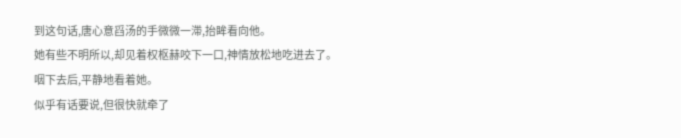到这句话,唐心意舀汤的手微微一滞,抬眸看向他。
她有些不明所以,却见着权枢赫咬下一口,神情放松地吃进去了。
咽下去后,平静地看着她。
似乎有话要说,但很快就牵了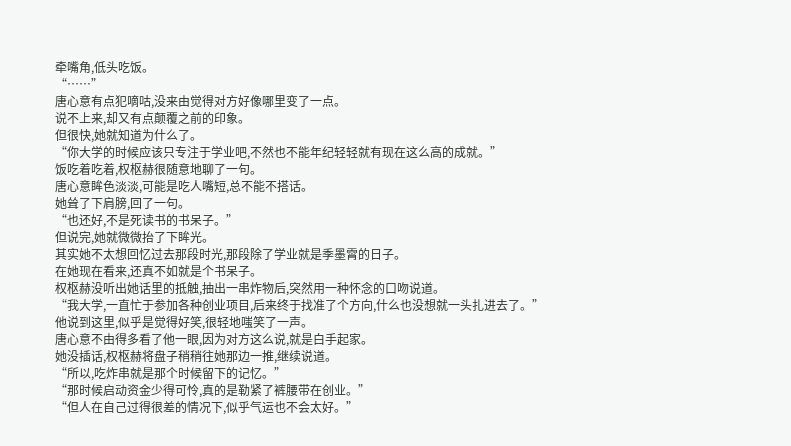牵嘴角,低头吃饭。
“……”
唐心意有点犯嘀咕,没来由觉得对方好像哪里变了一点。
说不上来,却又有点颠覆之前的印象。
但很快,她就知道为什么了。
“你大学的时候应该只专注于学业吧,不然也不能年纪轻轻就有现在这么高的成就。”
饭吃着吃着,权枢赫很随意地聊了一句。
唐心意眸色淡淡,可能是吃人嘴短,总不能不搭话。
她耸了下肩膀,回了一句。
“也还好,不是死读书的书呆子。”
但说完,她就微微抬了下眸光。
其实她不太想回忆过去那段时光,那段除了学业就是季墨霄的日子。
在她现在看来,还真不如就是个书呆子。
权枢赫没听出她话里的抵触,抽出一串炸物后,突然用一种怀念的口吻说道。
“我大学,一直忙于参加各种创业项目,后来终于找准了个方向,什么也没想就一头扎进去了。”
他说到这里,似乎是觉得好笑,很轻地嗤笑了一声。
唐心意不由得多看了他一眼,因为对方这么说,就是白手起家。
她没插话,权枢赫将盘子稍稍往她那边一推,继续说道。
“所以,吃炸串就是那个时候留下的记忆。”
“那时候启动资金少得可怜,真的是勒紧了裤腰带在创业。”
“但人在自己过得很差的情况下,似乎气运也不会太好。”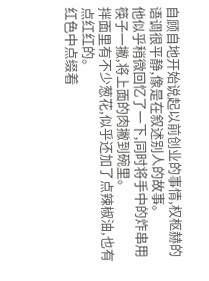自顾自地开始说起以前创业的事情,权枢赫的语调很平静,像是在叙述别人的故事。
他似乎稍微回忆了一下,同时将手中的炸串用筷子一撇,将上面的肉撇到碗里。
拌面里有不少葱花,似乎还加了点辣椒油,也有点红红的。
红色中点缀着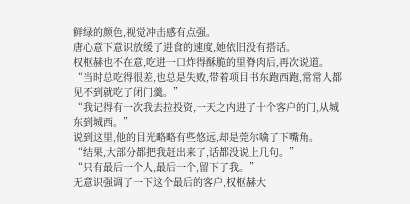鲜绿的颜色,视觉冲击感有点强。
唐心意下意识放缓了进食的速度,她依旧没有搭话。
权枢赫也不在意,吃进一口炸得酥脆的里脊肉后,再次说道。
“当时总吃得很差,也总是失败,带着项目书东跑西跑,常常人都见不到就吃了闭门羹。”
“我记得有一次我去拉投资,一天之内进了十个客户的门,从城东到城西。”
说到这里,他的目光略略有些悠远,却是莞尔噙了下嘴角。
“结果,大部分都把我赶出来了,话都没说上几句。”
“只有最后一个人,最后一个,留下了我。”
无意识强调了一下这个最后的客户,权枢赫大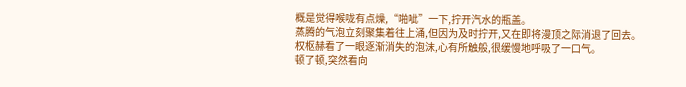概是觉得喉咙有点燥,“啪呲”一下,拧开汽水的瓶盖。
蒸腾的气泡立刻聚集着往上涌,但因为及时拧开,又在即将漫顶之际消退了回去。
权枢赫看了一眼逐渐消失的泡沫,心有所触般,很缓慢地呼吸了一口气。
顿了顿,突然看向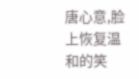唐心意,脸上恢复温和的笑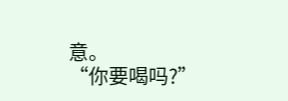意。
“你要喝吗?”